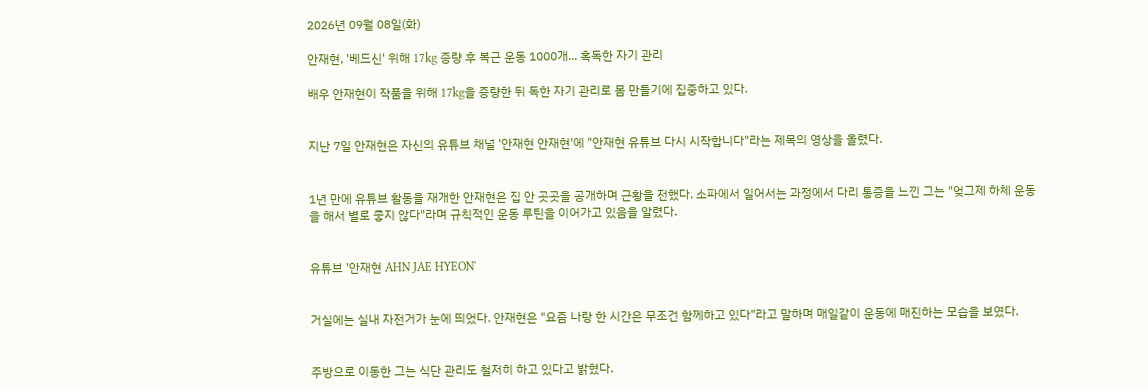2026년 09월 08일(화)

안재현, '베드신' 위해 17kg 증량 후 복근 운동 1000개... 혹독한 자기 관리

배우 안재현이 작품을 위해 17kg을 증량한 뒤 독한 자기 관리로 몸 만들기에 집중하고 있다.


지난 7일 안재현은 자신의 유튜브 채널 '안재현 안재현'에 "안재현 유튜브 다시 시작합니다"라는 제목의 영상을 올렸다.


1년 만에 유튜브 활동을 재개한 안재현은 집 안 곳곳을 공개하며 근황을 전했다. 소파에서 일어서는 과정에서 다리 통증을 느낀 그는 "엊그제 하체 운동을 해서 별로 좋지 않다"라며 규칙적인 운동 루틴을 이어가고 있음을 알렸다.


유튜브 '안재현 AHN JAE HYEON'


거실에는 실내 자전거가 눈에 띄었다. 안재현은 "요즘 나랑 한 시간은 무조건 함께하고 있다"라고 말하며 매일같이 운동에 매진하는 모습을 보였다.


주방으로 이동한 그는 식단 관리도 철저히 하고 있다고 밝혔다.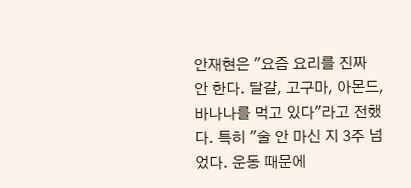안재현은 "요즘 요리를 진짜 안 한다. 달걀, 고구마, 아몬드, 바나나를 먹고 있다"라고 전했다. 특히 "술 안 마신 지 3주 넘었다. 운동 때문에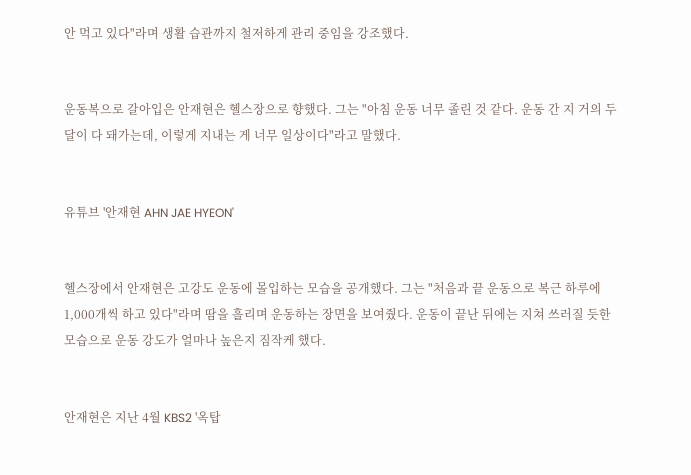안 먹고 있다"라며 생활 습관까지 철저하게 관리 중임을 강조했다.


운동복으로 갈아입은 안재현은 헬스장으로 향했다. 그는 "아침 운동 너무 졸린 것 같다. 운동 간 지 거의 두 달이 다 돼가는데, 이렇게 지내는 게 너무 일상이다"라고 말했다.


유튜브 '안재현 AHN JAE HYEON'


헬스장에서 안재현은 고강도 운동에 몰입하는 모습을 공개했다. 그는 "처음과 끝 운동으로 복근 하루에 1,000개씩 하고 있다"라며 땀을 흘리며 운동하는 장면을 보여줬다. 운동이 끝난 뒤에는 지쳐 쓰러질 듯한 모습으로 운동 강도가 얼마나 높은지 짐작케 했다.


안재현은 지난 4월 KBS2 '옥탑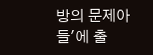방의 문제아들'에 출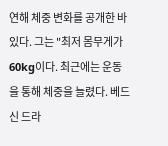연해 체중 변화를 공개한 바 있다. 그는 "최저 몸무게가 60kg이다. 최근에는 운동을 통해 체중을 늘렸다. 베드신 드라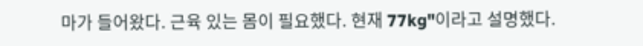마가 들어왔다. 근육 있는 몸이 필요했다. 현재 77kg"이라고 설명했다.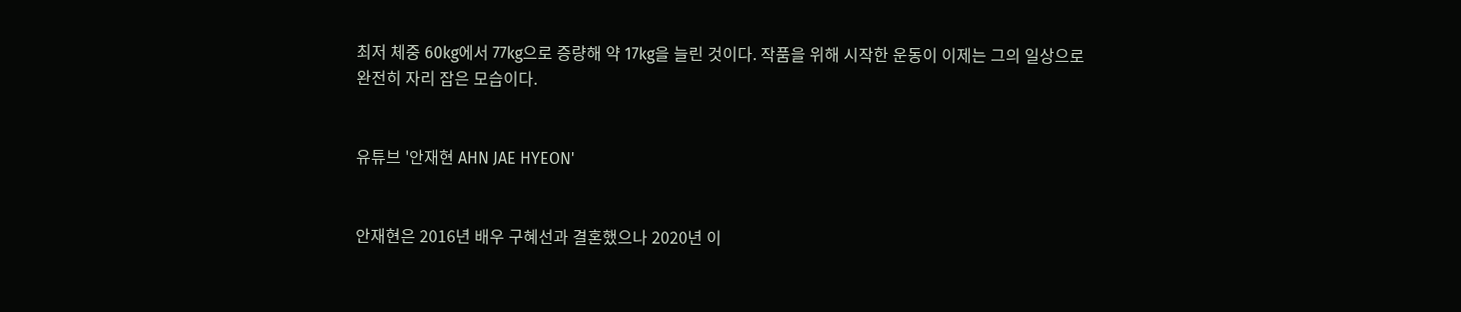최저 체중 60kg에서 77kg으로 증량해 약 17kg을 늘린 것이다. 작품을 위해 시작한 운동이 이제는 그의 일상으로 완전히 자리 잡은 모습이다.


유튜브 '안재현 AHN JAE HYEON'


안재현은 2016년 배우 구혜선과 결혼했으나 2020년 이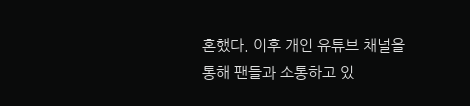혼했다. 이후 개인 유튜브 채널을 통해 팬들과 소통하고 있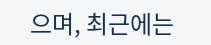으며, 최근에는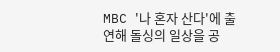MBC '나 혼자 산다'에 출연해 돌싱의 일상을 공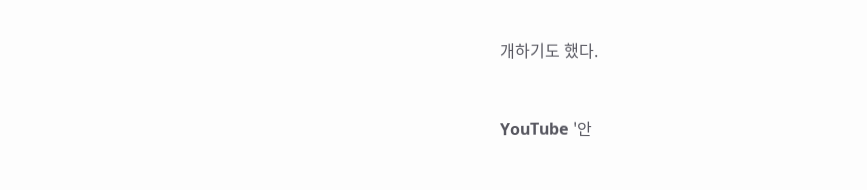개하기도 했다.


YouTube '안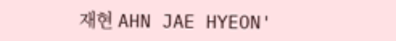재현 AHN JAE HYEON'